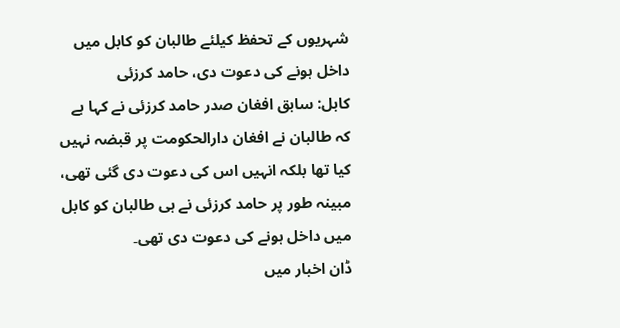شہریوں کے تحفظ کیلئے طالبان کو کابل میں داخل ہونے کی دعوت دی، حامد کرزئی
کابل: سابق افغان صدر حامد کرزئی نے کہا ہے کہ طالبان نے افغان دارالحکومت پر قبضہ نہیں کیا تھا بلکہ انہیں اس کی دعوت دی گئی تھی، مبینہ طور پر حامد کرزئی نے ہی طالبان کو کابل میں داخل ہونے کی دعوت دی تھی۔
ڈان اخبار میں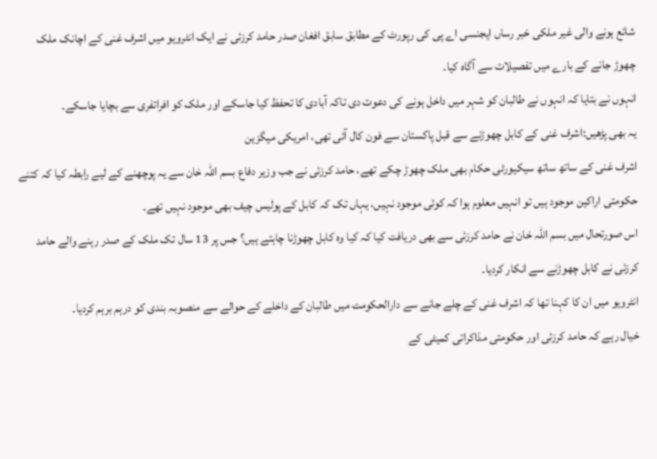شائع ہونے والی غیر ملکی خبر رساں ایجنسی اے پی کی رپورٹ کے مطابق سابق افغان صدر حامد کرزئی نے ایک انٹرویو میں اشرف غنی کے اچانک ملک چھوڑ جانے کے بارے میں تفصیلات سے آگاہ کیا۔
انہوں نے بتایا کہ انہوں نے طالبان کو شہر میں داخل ہونے کی دعوت دی تاکہ آبادی کا تحفظ کیا جاسکے اور ملک کو افراتفری سے بچایا جاسکے۔
یہ بھی پڑھیں:اشرف غنی کے کابل چھوڑنے سے قبل پاکستان سے فون کال آئی تھی، امریکی میگزین
اشرف غنی کے ساتھ ساتھ سیکیورٹی حکام بھی ملک چھوڑ چکے تھے، حامد کرزئی نے جب وزیر دفاع بسم اللہ خان سے یہ پوچھنے کے لیے رابطہ کیا کہ کتنے حکومتی اراکین موجود ہیں تو انہیں معلوم ہوا کہ کوئی موجود نہیں، یہاں تک کہ کابل کے پولیس چیف بھی موجود نہیں تھے۔
اس صورتحال میں بسم اللہ خان نے حامد کرزئی سے بھی دریافت کیا کہ کیا وہ کابل چھوڑنا چاہتے ہیں؟ جس پر 13 سال تک ملک کے صدر رہنے والے حامد کرزئی نے کابل چھوڑنے سے انکار کردیا۔
انٹرویو میں ان کا کہنا تھا کہ اشرف غنی کے چلے جانے سے دارالحکومت میں طالبان کے داخلے کے حوالے سے منصوبہ بندی کو درہم برہم کردیا۔
خیال رہے کہ حامد کرزئی اور حکومتی مذاکراتی کمیٹی کے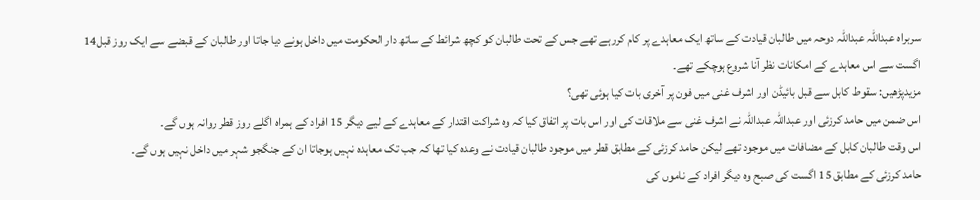سربراہ عبداللہ عبداللہ دوحہ میں طالبان قیادت کے ساتھ ایک معاہدے پر کام کررہے تھے جس کے تحت طالبان کو کچھ شرائط کے ساتھ دار الحکومت میں داخل ہونے دیا جاتا اور طالبان کے قبضے سے ایک روز قبل14 اگست سے اس معاہدے کے امکانات نظر آنا شروع ہوچکے تھے۔
مزیدپڑھیں: سقوط کابل سے قبل بائیڈن اور اشرف غنی میں فون پر آخری بات کیا ہوئی تھی؟
اس ضمن میں حامد کرزئی اور عبداللہ عبداللہ نے اشرف غنی سے ملاقات کی اور اس بات پر اتفاق کیا کہ وہ شراکت اقتدار کے معاہدے کے لیے دیگر 15 افراد کے ہمراہ اگلے روز قطر روانہ ہوں گے۔
اس وقت طالبان کابل کے مضافات میں موجود تھے لیکن حامد کرزئی کے مطابق قطر میں موجود طالبان قیادت نے وعدہ کیا تھا کہ جب تک معاہدہ نہیں ہوجاتا ان کے جنگجو شہر میں داخل نہیں ہوں گے۔
حامد کرزئی کے مطابق 15 اگست کی صبح وہ دیگر افراد کے ناموں کی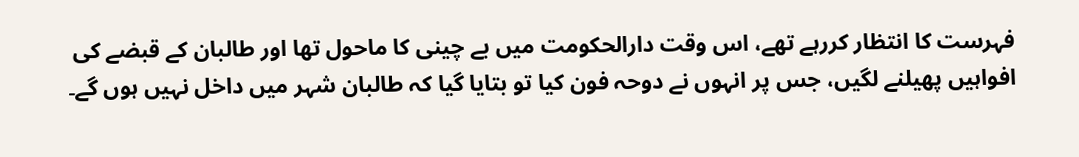فہرست کا انتظار کررہے تھے، اس وقت دارالحکومت میں بے چینی کا ماحول تھا اور طالبان کے قبضے کی افواہیں پھیلنے لگیں، جس پر انہوں نے دوحہ فون کیا تو بتایا گیا کہ طالبان شہر میں داخل نہیں ہوں گے۔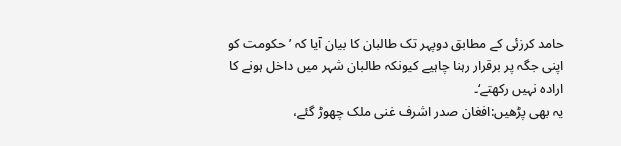حامد کرزئی کے مطابق دوپہر تک طالبان کا بیان آیا کہ ’حکومت کو اپنی جگہ پر برقرار رہنا چاہیے کیونکہ طالبان شہر میں داخل ہونے کا ارادہ نہیں رکھتے‘۔
یہ بھی پڑھیں:افغان صدر اشرف غنی ملک چھوڑ گئے،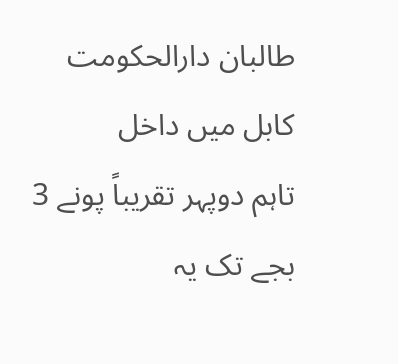طالبان دارالحکومت کابل میں داخل
تاہم دوپہر تقریباً پونے 3 بجے تک یہ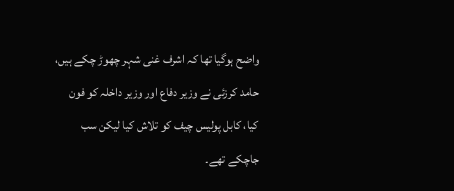واضح ہوگیا تھا کہ اشرف غنی شہر چھوڑ چکے ہیں، حامد کرزئی نے وزیر دفاع اور وزیر داخلہ کو فون کیا، کابل پولیس چیف کو تلاش کیا لیکن سب جاچکے تھے۔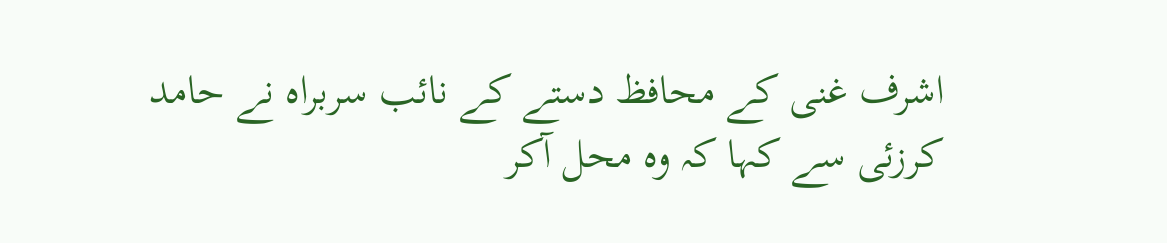اشرف غنی کے محافظ دستے کے نائب سربراہ نے حامد کرزئی سے کہا کہ وہ محل آکر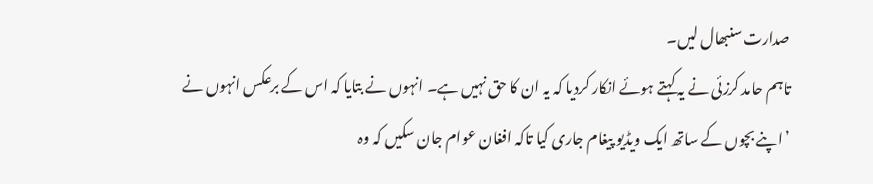صدارت سنبھال لیں۔
تاہم حامد کرزئی نے یہ کہتے ہوئے انکار کردیا کہ یہ ان کا حق نہیں ہے۔ انہوں نے بتایا کہ اس کے برعکس انہوں نے ’اپنے بچوں کے ساتھ ایک ویڈیو پیغام جاری کیا تاکہ افغان عوام جان سکیں کہ وہ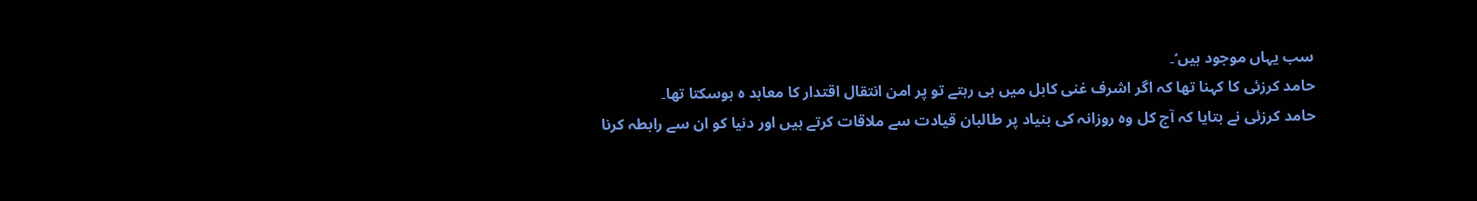سب یہاں موجود ہیں‘۔
حامد کرزئی کا کہنا تھا کہ اگر اشرف غنی کابل میں ہی رہتے تو پر امن انتقال اقتدار کا معاہد ہ ہوسکتا تھا۔
حامد کرزئی نے بتایا کہ آج کل وہ روزانہ کی بنیاد پر طالبان قیادت سے ملاقات کرتے ہیں اور دنیا کو ان سے رابطہ کرنا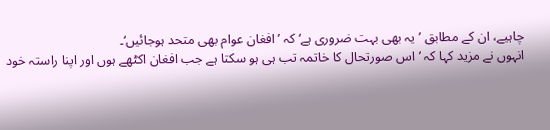چاہیے، ان کے مطابق ’یہ بھی بہت ضروری ہے‘ کہ ’افغان عوام بھی متحد ہوجائیں‘۔
انہوں نے مزید کہا کہ ’اس صورتحال کا خاتمہ تب ہی ہو سکتا ہے جب افغان اکٹھے ہوں اور اپنا راستہ خود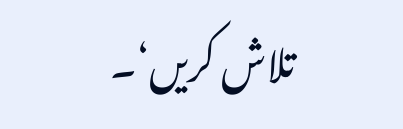تلاش کریں‘۔